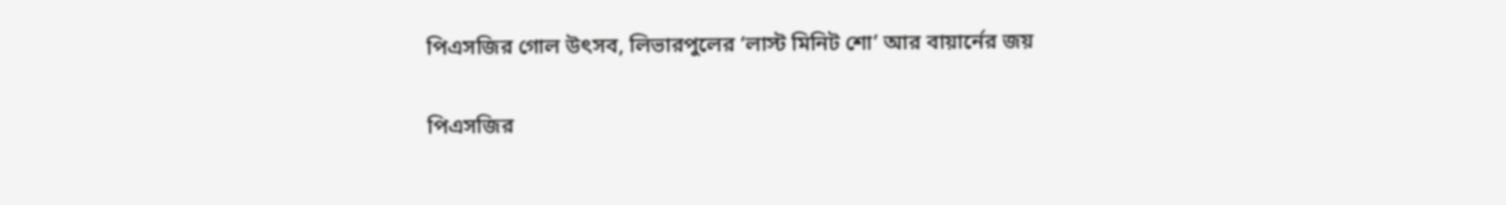পিএসজির গোল উৎসব, লিভারপুলের ‘লাস্ট মিনিট শো’ আর বায়ার্নের জয়

পিএসজির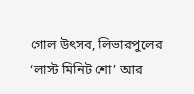গোল উৎসব, লিভারপুলের ‘লাস্ট মিনিট শো’ আর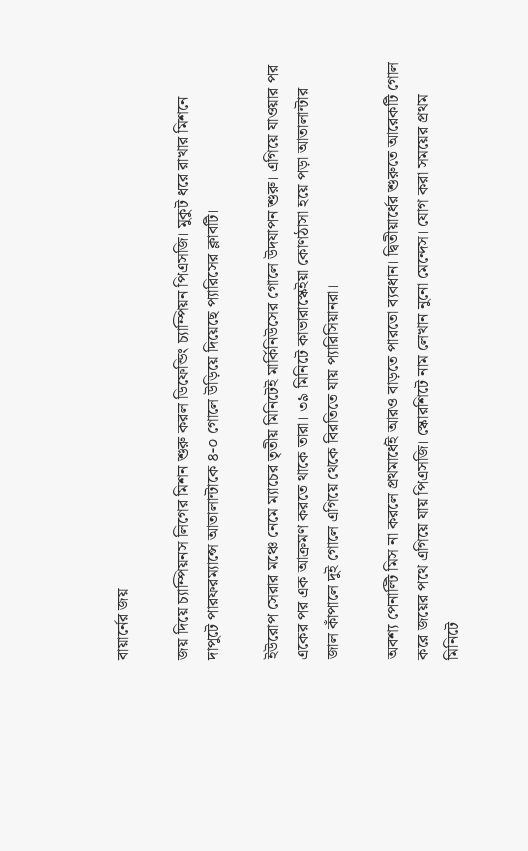বায়ার্নের জয়

জয় দিয়ে চ্যাম্পিয়নস লিগের মিশন শুরু করল ডিফেন্ডিং চ্যাম্পিয়ন পিএসজি। মুকুট ধরে রাখার মিশনে দাপুটে পারফরম্যান্সে আতালান্টাকে ৪-০ গোলে উড়িয়ে দিয়েছে প্যারিসের ক্লাবটি।

ইউরোপ সেরার মঞ্চে নেমে ম্যাচের তৃতীয় মিনিটেই মার্কিনিউসের গোলে উদযাপন শুরু। এগিয়ে যাওয়ার পর একের পর এক আক্রমণ করতে থাকে তারা। ৩৯ মিনিটে কাভারাস্কেইয়া কোণঠাসা হয়ে পড়া আতালান্টার জাল কাঁপালে দুই গোলে এগিয়ে থেকে বিরতিতে যায় প্যারিসিয়ানরা।

অবশ্য পেনাল্টি মিস না করলে প্রথমার্ধেই আরও বাড়তে পারতো ব্যবধান। দ্বিতীয়ার্ধের শুরুতে আরেকটি গোল করে জয়ের পথে এগিয়ে যায় পিএসজি। স্কোরশিটে নাম লেখান নুনো মেন্দেস। যোগ করা সময়ের প্রথম মিনিটে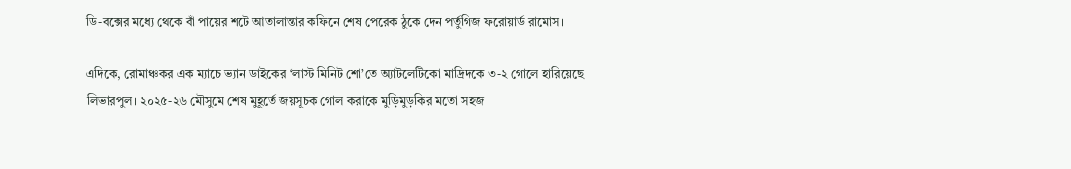ডি-বক্সের মধ্যে থেকে বাঁ পায়ের শটে আতালান্তার কফিনে শেষ পেরেক ঠুকে দেন পর্তুগিজ ফরোয়ার্ড রামোস।

এদিকে, রোমাঞ্চকর এক ম্যাচে ভ্যান ডাইকের ‘লাস্ট মিনিট শো’তে অ্যাটলেটিকো মাদ্রিদকে ৩-২ গোলে হারিয়েছে লিভারপুল। ২০২৫-২৬ মৌসুমে শেষ মুহূর্তে জয়সূচক গোল করাকে মুড়িমুড়কির মতো সহজ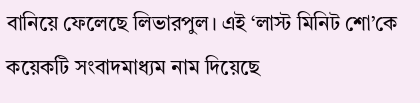বানিয়ে ফেলেছে লিভারপুল। এই ‘লাস্ট মিনিট শো’কে কয়েকটি সংবাদমাধ্যম নাম দিয়েছে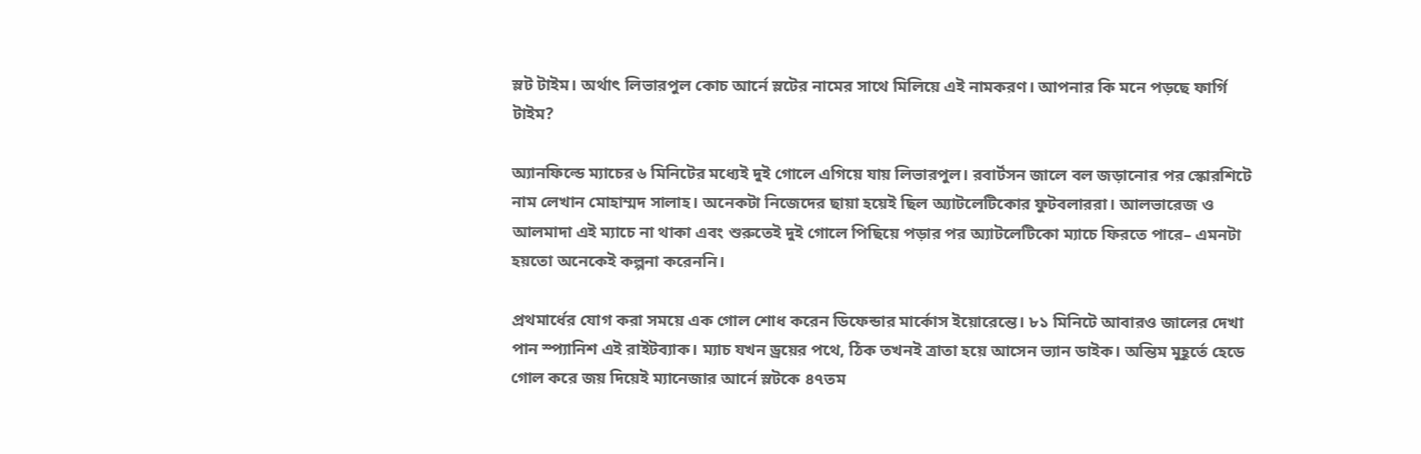স্লট টাইম। অর্থাৎ লিভারপুল কোচ আর্নে স্লটের নামের সাথে মিলিয়ে এই নামকরণ। আপনার কি মনে পড়ছে ফার্গি টাইম?

অ্যানফিল্ডে ম্যাচের ৬ মিনিটের মধ্যেই দুই গোলে এগিয়ে যায় লিভারপুল। রবার্টসন জালে বল জড়ানোর পর স্কোরশিটে নাম লেখান মোহাম্মদ সালাহ। অনেকটা নিজেদের ছায়া হয়েই ছিল অ্যাটলেটিকোর ফুটবলাররা। আলভারেজ ও আলমাদা এই ম্যাচে না থাকা এবং শুরুতেই দুই গোলে পিছিয়ে পড়ার পর অ্যাটলেটিকো ম্যাচে ফিরতে পারে– এমনটা হয়তো অনেকেই কল্পনা করেননি।

প্রথমার্ধের যোগ করা সময়ে এক গোল শোধ করেন ডিফেন্ডার মার্কোস ইয়োরেন্তে। ৮১ মিনিটে আবারও জালের দেখা পান স্প্যানিশ এই রাইটব্যাক। ম্যাচ যখন ড্রয়ের পথে, ঠিক তখনই ত্রাতা হয়ে আসেন ভ্যান ডাইক। অন্তিম মুহূর্তে হেডে গোল করে জয় দিয়েই ম্যানেজার আর্নে স্লটকে ৪৭তম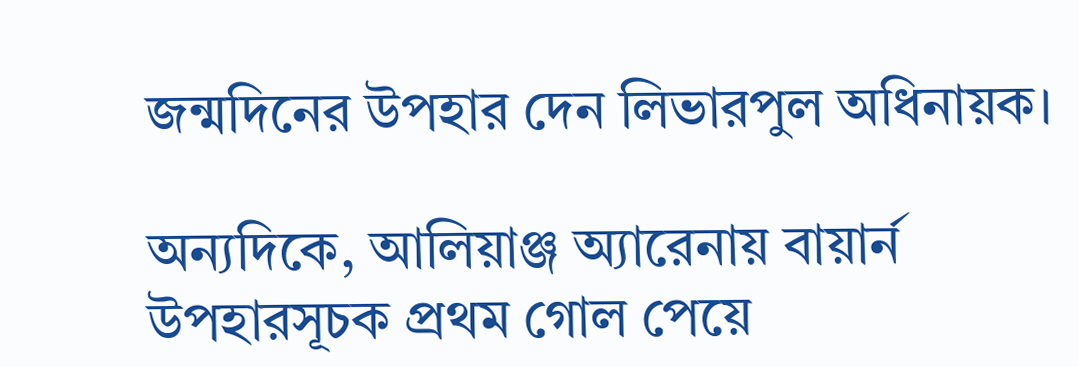জন্মদিনের উপহার দেন লিভারপুল অধিনায়ক।

অন্যদিকে, আলিয়াঞ্জ অ্যারেনায় বায়ার্ন উপহারসূচক প্রথম গোল পেয়ে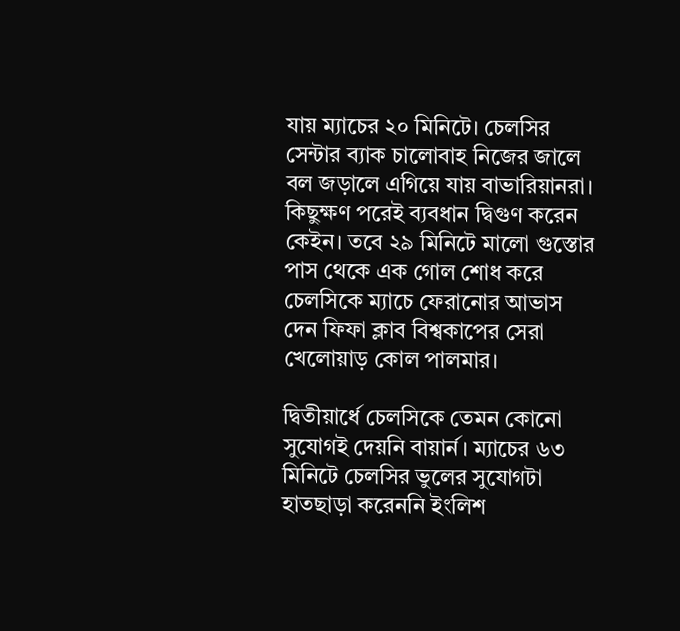যায় ম্যাচের ২০ মিনিটে। চেলসির সেন্টার ব্যাক চালোবাহ নিজের জালে বল জড়ালে এগিয়ে যায় বাভারিয়ানরা। কিছুক্ষণ পরেই ব্যবধান দ্বিগুণ করেন কেইন। তবে ২৯ মিনিটে মালো গুস্তোর পাস থেকে এক গোল শোধ করে চেলসিকে ম্যাচে ফেরানোর আভাস দেন ফিফা ক্লাব বিশ্বকাপের সেরা খেলোয়াড় কোল পালমার।

দ্বিতীয়ার্ধে চেলসিকে তেমন কোনো সুযোগই দেয়নি বায়ার্ন। ম্যাচের ৬৩ মিনিটে চেলসির ভুলের সুযোগটা হাতছাড়া করেননি ইংলিশ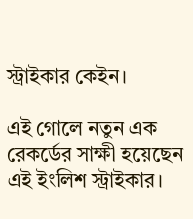স্ট্রাইকার কেইন।

এই গোলে নতুন এক রেকর্ডের সাক্ষী হয়েছেন এই ইংলিশ স্ট্রাইকার।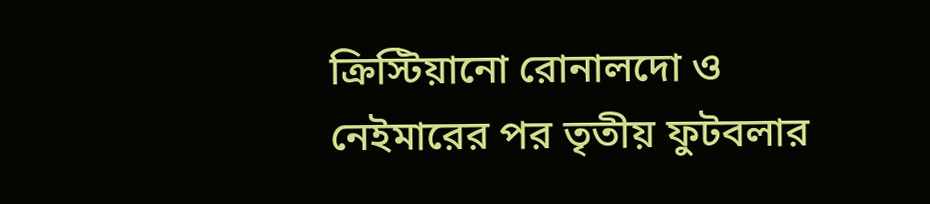ক্রিস্টিয়ানো রোনালদো ও নেইমারের পর তৃতীয় ফুটবলার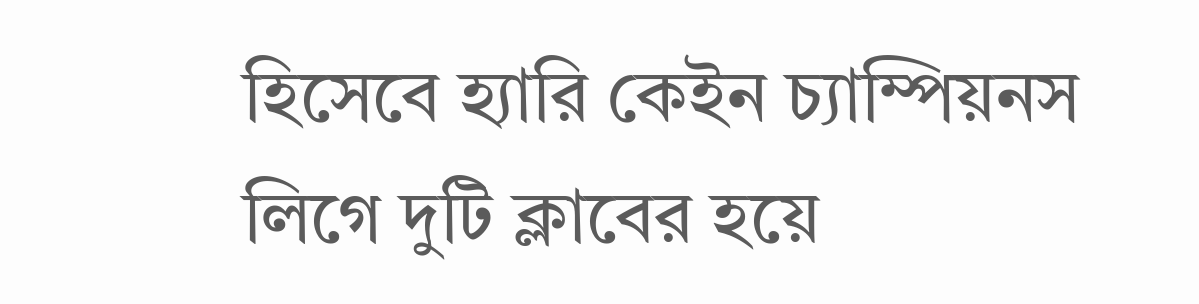হিসেবে হ্যারি কেইন চ্যাম্পিয়নস লিগে দুটি ক্লাবের হয়ে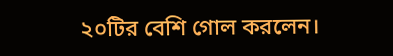২০টির বেশি গোল করলেন।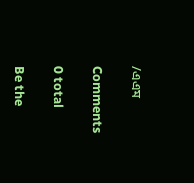/এএম

Comments

0 total

Be the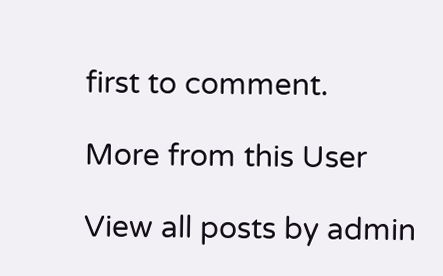first to comment.

More from this User

View all posts by admin